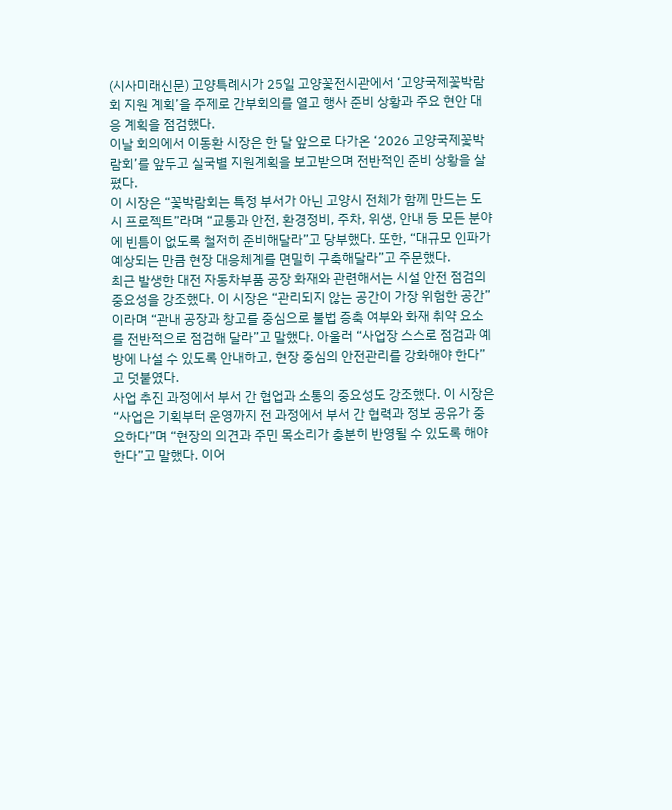(시사미래신문) 고양특례시가 25일 고양꽃전시관에서 ‘고양국제꽃박람회 지원 계획’을 주제로 간부회의를 열고 행사 준비 상황과 주요 현안 대응 계획을 점검했다.
이날 회의에서 이동환 시장은 한 달 앞으로 다가온 ‘2026 고양국제꽃박람회’를 앞두고 실국별 지원계획을 보고받으며 전반적인 준비 상황을 살폈다.
이 시장은 “꽃박람회는 특정 부서가 아닌 고양시 전체가 함께 만드는 도시 프로젝트”라며 “교통과 안전, 환경정비, 주차, 위생, 안내 등 모든 분야에 빈틈이 없도록 철저히 준비해달라”고 당부했다. 또한, “대규모 인파가 예상되는 만큼 현장 대응체계를 면밀히 구축해달라”고 주문했다.
최근 발생한 대전 자동차부품 공장 화재와 관련해서는 시설 안전 점검의 중요성을 강조했다. 이 시장은 “관리되지 않는 공간이 가장 위험한 공간”이라며 “관내 공장과 창고를 중심으로 불법 증축 여부와 화재 취약 요소를 전반적으로 점검해 달라”고 말했다. 아울러 “사업장 스스로 점검과 예방에 나설 수 있도록 안내하고, 현장 중심의 안전관리를 강화해야 한다”고 덧붙였다.
사업 추진 과정에서 부서 간 협업과 소통의 중요성도 강조했다. 이 시장은 “사업은 기획부터 운영까지 전 과정에서 부서 간 협력과 정보 공유가 중요하다”며 “현장의 의견과 주민 목소리가 충분히 반영될 수 있도록 해야 한다”고 말했다. 이어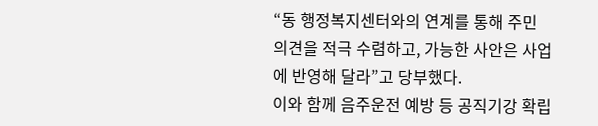“동 행정복지센터와의 연계를 통해 주민 의견을 적극 수렴하고, 가능한 사안은 사업에 반영해 달라”고 당부했다.
이와 함께 음주운전 예방 등 공직기강 확립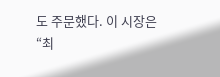도 주문했다. 이 시장은 “최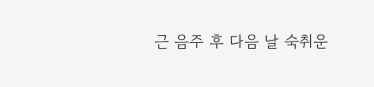근 음주 후 다음 날 숙취운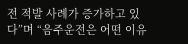전 적발 사례가 증가하고 있다”며 “음주운전은 어떤 이유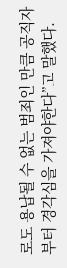로도 용납될 수 없는 범죄인 만큼 공직자부터 경각심을 가져야한다”고 말했다.